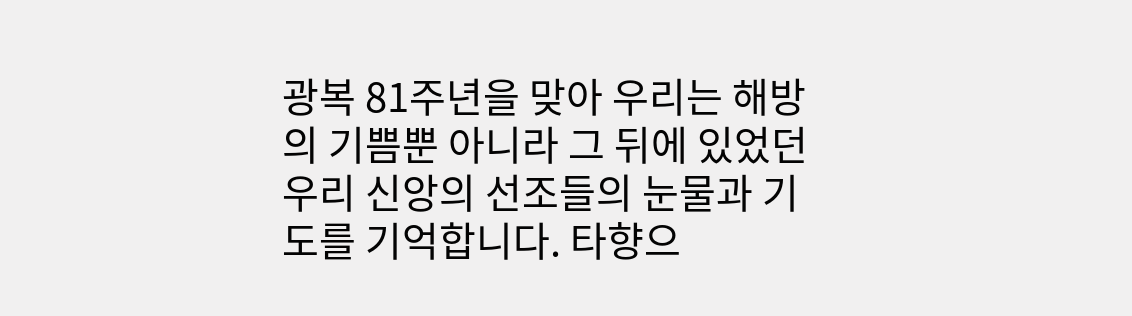광복 81주년을 맞아 우리는 해방의 기쁨뿐 아니라 그 뒤에 있었던 우리 신앙의 선조들의 눈물과 기도를 기억합니다. 타향으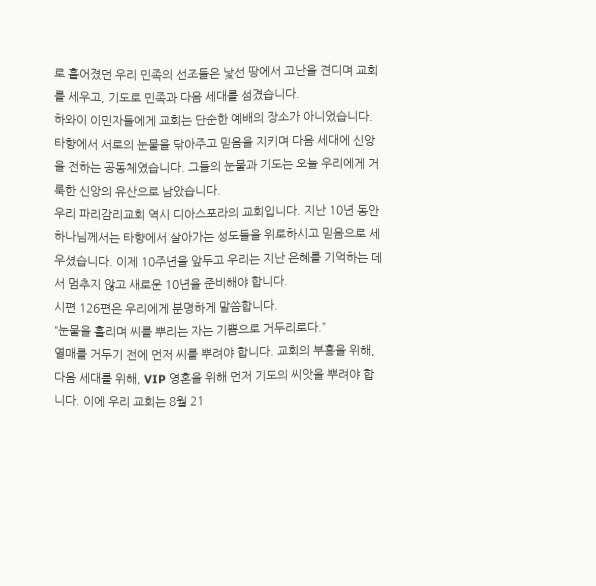로 흩어졌던 우리 민족의 선조들은 낯선 땅에서 고난을 견디며 교회를 세우고, 기도로 민족과 다음 세대를 섬겼습니다.
하와이 이민자들에게 교회는 단순한 예배의 장소가 아니었습니다. 타향에서 서로의 눈물을 닦아주고 믿음을 지키며 다음 세대에 신앙을 전하는 공동체였습니다. 그들의 눈물과 기도는 오늘 우리에게 거룩한 신앙의 유산으로 남았습니다.
우리 파리감리교회 역시 디아스포라의 교회입니다. 지난 10년 동안 하나님께서는 타향에서 살아가는 성도들을 위로하시고 믿음으로 세우셨습니다. 이제 10주년을 앞두고 우리는 지난 은혜를 기억하는 데서 멈추지 않고 새로운 10년을 준비해야 합니다.
시편 126편은 우리에게 분명하게 말씀합니다.
“눈물을 흘리며 씨를 뿌리는 자는 기쁨으로 거두리로다.”
열매를 거두기 전에 먼저 씨를 뿌려야 합니다. 교회의 부흥을 위해, 다음 세대를 위해, VIP 영혼을 위해 먼저 기도의 씨앗을 뿌려야 합니다. 이에 우리 교회는 8월 21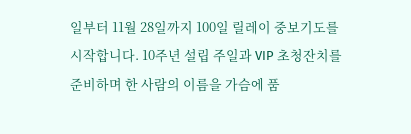일부터 11월 28일까지 100일 릴레이 중보기도를 시작합니다. 10주년 설립 주일과 VIP 초청잔치를 준비하며 한 사람의 이름을 가슴에 품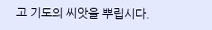고 기도의 씨앗을 뿌립시다.